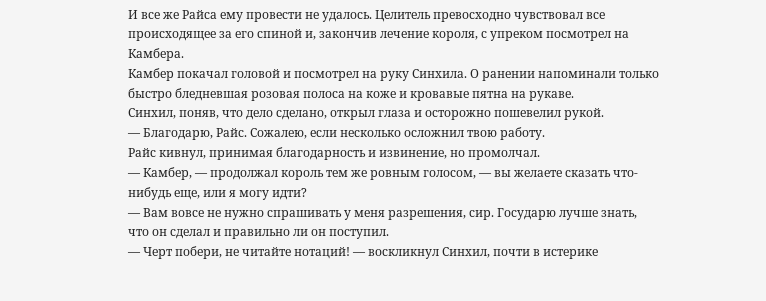И все же Райса ему провести не удалось. Целитель превосходно чувствовал все происходящее за его спиной и, закончив лечение короля, с упреком посмотрел на Камбера.
Камбер покачал головой и посмотрел на руку Синхила. О ранении напоминали только быстро бледневшая розовая полоса на коже и кровавые пятна на рукаве.
Синхил, поняв, что дело сделано, открыл глаза и осторожно пошевелил рукой.
— Благодарю, Райс. Сожалею, если несколько осложнил твою работу.
Райс кивнул, принимая благодарность и извинение, но промолчал.
— Камбер, — продолжал король тем же ровным голосом, — вы желаете сказать что-нибудь еще, или я могу идти?
— Вам вовсе не нужно спрашивать у меня разрешения, сир. Государю лучше знать, что он сделал и правильно ли он поступил.
— Черт побери, не читайте нотаций! — воскликнул Синхил, почти в истерике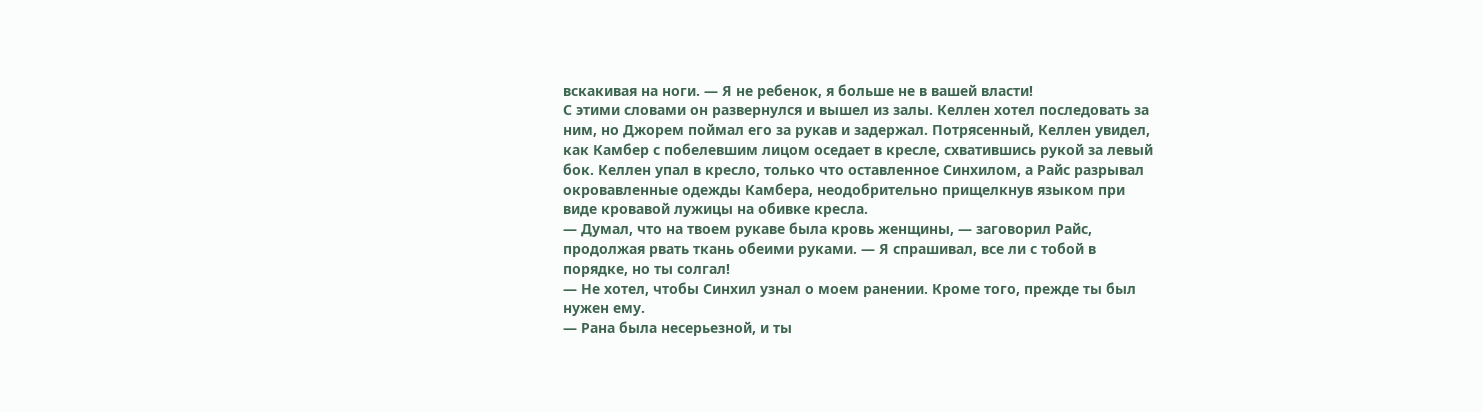вскакивая на ноги. — Я не ребенок, я больше не в вашей власти!
С этими словами он развернулся и вышел из залы. Келлен хотел последовать за ним, но Джорем поймал его за рукав и задержал. Потрясенный, Келлен увидел, как Камбер с побелевшим лицом оседает в кресле, схватившись рукой за левый бок. Келлен упал в кресло, только что оставленное Синхилом, а Райс разрывал окровавленные одежды Камбера, неодобрительно прищелкнув языком при виде кровавой лужицы на обивке кресла.
— Думал, что на твоем рукаве была кровь женщины, — заговорил Райс, продолжая рвать ткань обеими руками. — Я спрашивал, все ли с тобой в порядке, но ты солгал!
— Не хотел, чтобы Синхил узнал о моем ранении. Кроме того, прежде ты был нужен ему.
— Рана была несерьезной, и ты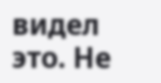видел это. Не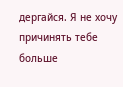дергайся. Я не хочу причинять тебе больше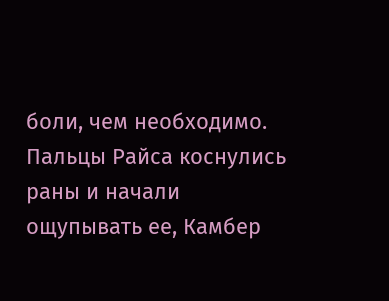боли, чем необходимо.
Пальцы Райса коснулись раны и начали ощупывать ее, Камбер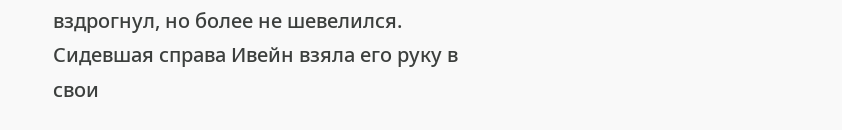вздрогнул, но более не шевелился. Сидевшая справа Ивейн взяла его руку в свои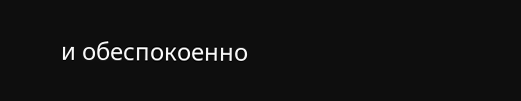и обеспокоенно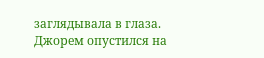заглядывала в глаза. Джорем опустился на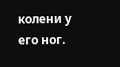колени у его ног.